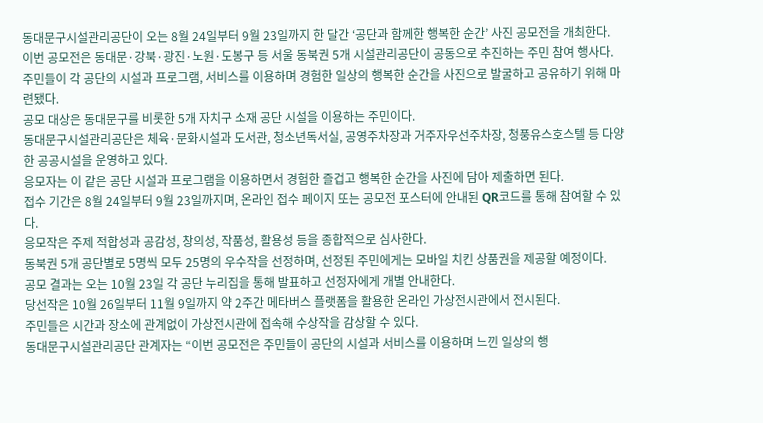동대문구시설관리공단이 오는 8월 24일부터 9월 23일까지 한 달간 ‘공단과 함께한 행복한 순간’ 사진 공모전을 개최한다.
이번 공모전은 동대문·강북·광진·노원·도봉구 등 서울 동북권 5개 시설관리공단이 공동으로 추진하는 주민 참여 행사다.
주민들이 각 공단의 시설과 프로그램, 서비스를 이용하며 경험한 일상의 행복한 순간을 사진으로 발굴하고 공유하기 위해 마련됐다.
공모 대상은 동대문구를 비롯한 5개 자치구 소재 공단 시설을 이용하는 주민이다.
동대문구시설관리공단은 체육·문화시설과 도서관, 청소년독서실, 공영주차장과 거주자우선주차장, 청풍유스호스텔 등 다양한 공공시설을 운영하고 있다.
응모자는 이 같은 공단 시설과 프로그램을 이용하면서 경험한 즐겁고 행복한 순간을 사진에 담아 제출하면 된다.
접수 기간은 8월 24일부터 9월 23일까지며, 온라인 접수 페이지 또는 공모전 포스터에 안내된 QR코드를 통해 참여할 수 있다.
응모작은 주제 적합성과 공감성, 창의성, 작품성, 활용성 등을 종합적으로 심사한다.
동북권 5개 공단별로 5명씩 모두 25명의 우수작을 선정하며, 선정된 주민에게는 모바일 치킨 상품권을 제공할 예정이다.
공모 결과는 오는 10월 23일 각 공단 누리집을 통해 발표하고 선정자에게 개별 안내한다.
당선작은 10월 26일부터 11월 9일까지 약 2주간 메타버스 플랫폼을 활용한 온라인 가상전시관에서 전시된다.
주민들은 시간과 장소에 관계없이 가상전시관에 접속해 수상작을 감상할 수 있다.
동대문구시설관리공단 관계자는 “이번 공모전은 주민들이 공단의 시설과 서비스를 이용하며 느낀 일상의 행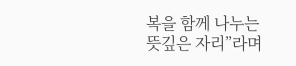복을 함께 나누는 뜻깊은 자리”라며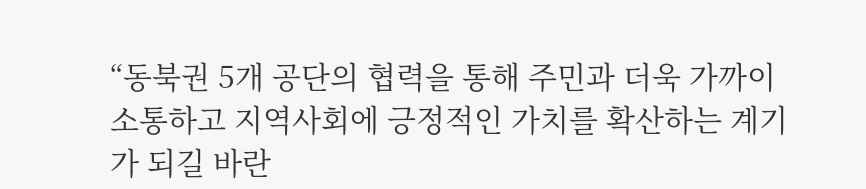“동북권 5개 공단의 협력을 통해 주민과 더욱 가까이 소통하고 지역사회에 긍정적인 가치를 확산하는 계기가 되길 바란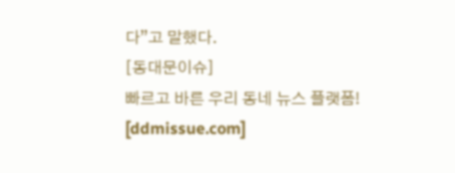다”고 말했다.
[동대문이슈]
빠르고 바른 우리 동네 뉴스 플랫폼!
[ddmissue.com]